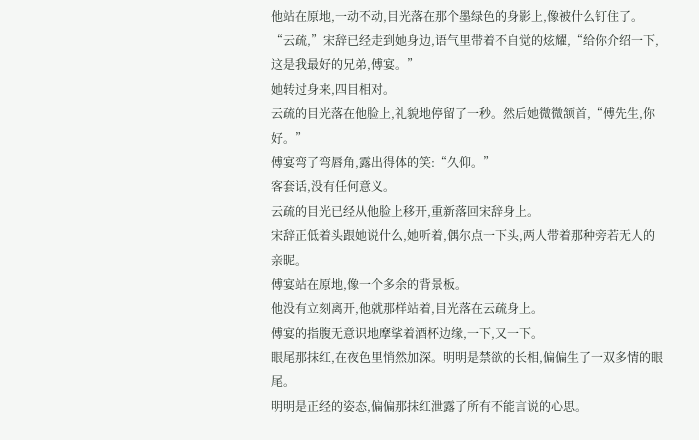他站在原地,一动不动,目光落在那个墨绿色的身影上,像被什么钉住了。
“云疏,”宋辞已经走到她身边,语气里带着不自觉的炫耀,“给你介绍一下,这是我最好的兄弟,傅宴。”
她转过身来,四目相对。
云疏的目光落在他脸上,礼貌地停留了一秒。然后她微微颔首,“傅先生,你好。”
傅宴弯了弯唇角,露出得体的笑:“久仰。”
客套话,没有任何意义。
云疏的目光已经从他脸上移开,重新落回宋辞身上。
宋辞正低着头跟她说什么,她听着,偶尔点一下头,两人带着那种旁若无人的亲昵。
傅宴站在原地,像一个多余的背景板。
他没有立刻离开,他就那样站着,目光落在云疏身上。
傅宴的指腹无意识地摩挲着酒杯边缘,一下,又一下。
眼尾那抹红,在夜色里悄然加深。明明是禁欲的长相,偏偏生了一双多情的眼尾。
明明是正经的姿态,偏偏那抹红泄露了所有不能言说的心思。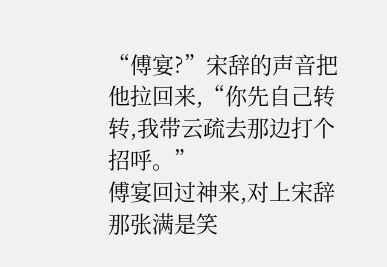“傅宴?”宋辞的声音把他拉回来,“你先自己转转,我带云疏去那边打个招呼。”
傅宴回过神来,对上宋辞那张满是笑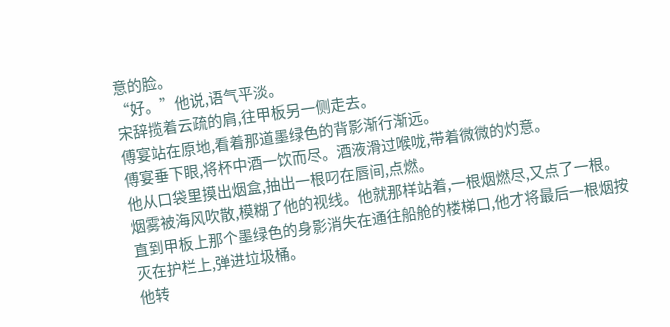意的脸。
“好。”他说,语气平淡。
宋辞揽着云疏的肩,往甲板另一侧走去。
傅宴站在原地,看着那道墨绿色的背影渐行渐远。
傅宴垂下眼,将杯中酒一饮而尽。酒液滑过喉咙,带着微微的灼意。
他从口袋里摸出烟盒,抽出一根叼在唇间,点燃。
烟雾被海风吹散,模糊了他的视线。他就那样站着,一根烟燃尽,又点了一根。
直到甲板上那个墨绿色的身影消失在通往船舱的楼梯口,他才将最后一根烟按灭在护栏上,弹进垃圾桶。
他转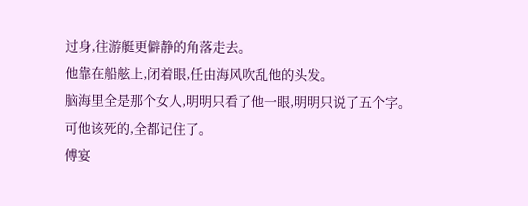过身,往游艇更僻静的角落走去。
他靠在船舷上,闭着眼,任由海风吹乱他的头发。
脑海里全是那个女人,明明只看了他一眼,明明只说了五个字。
可他该死的,全都记住了。
傅宴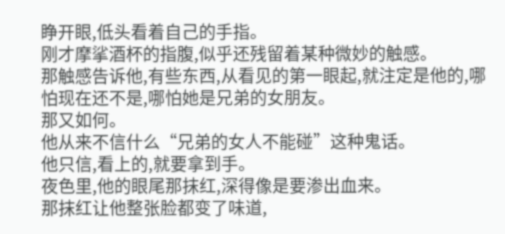睁开眼,低头看着自己的手指。
刚才摩挲酒杯的指腹,似乎还残留着某种微妙的触感。
那触感告诉他,有些东西,从看见的第一眼起,就注定是他的,哪怕现在还不是,哪怕她是兄弟的女朋友。
那又如何。
他从来不信什么“兄弟的女人不能碰”这种鬼话。
他只信,看上的,就要拿到手。
夜色里,他的眼尾那抹红,深得像是要渗出血来。
那抹红让他整张脸都变了味道,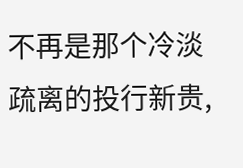不再是那个冷淡疏离的投行新贵,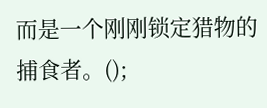而是一个刚刚锁定猎物的捕食者。();